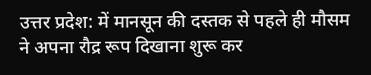उत्तर प्रदेश: में मानसून की दस्तक से पहले ही मौसम ने अपना रौद्र रूप दिखाना शुरू कर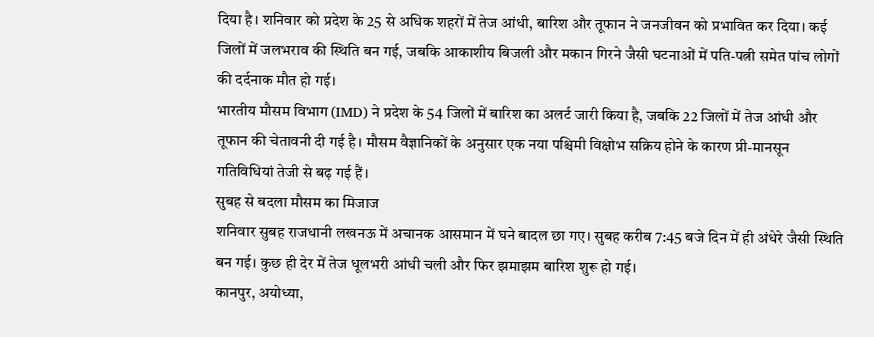दिया है। शनिवार को प्रदेश के 25 से अधिक शहरों में तेज आंधी, बारिश और तूफान ने जनजीवन को प्रभावित कर दिया। कई जिलों में जलभराव की स्थिति बन गई, जबकि आकाशीय बिजली और मकान गिरने जैसी घटनाओं में पति-पत्नी समेत पांच लोगों की दर्दनाक मौत हो गई।
भारतीय मौसम विभाग (IMD) ने प्रदेश के 54 जिलों में बारिश का अलर्ट जारी किया है, जबकि 22 जिलों में तेज आंधी और तूफान की चेतावनी दी गई है। मौसम वैज्ञानिकों के अनुसार एक नया पश्चिमी विक्षोभ सक्रिय होने के कारण प्री-मानसून गतिविधियां तेजी से बढ़ गई हैं।
सुबह से बदला मौसम का मिजाज
शनिवार सुबह राजधानी लखनऊ में अचानक आसमान में घने बादल छा गए। सुबह करीब 7:45 बजे दिन में ही अंधेरे जैसी स्थिति बन गई। कुछ ही देर में तेज धूलभरी आंधी चली और फिर झमाझम बारिश शुरू हो गई।
कानपुर, अयोध्या,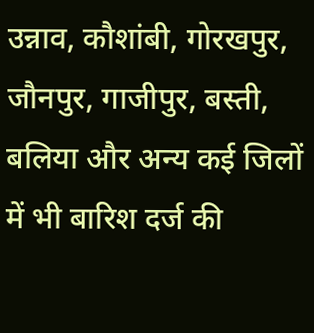उन्नाव, कौशांबी, गोरखपुर, जौनपुर, गाजीपुर, बस्ती, बलिया और अन्य कई जिलों में भी बारिश दर्ज की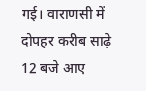गई। वाराणसी में दोपहर करीब साढ़े 12 बजे आए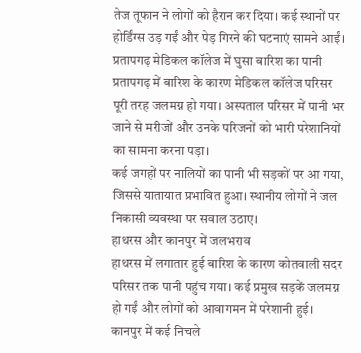तेज तूफान ने लोगों को हैरान कर दिया। कई स्थानों पर होर्डिंग्स उड़ गईं और पेड़ गिरने की घटनाएं सामने आईं।
प्रतापगढ़ मेडिकल कॉलेज में घुसा बारिश का पानी
प्रतापगढ़ में बारिश के कारण मेडिकल कॉलेज परिसर पूरी तरह जलमग्न हो गया। अस्पताल परिसर में पानी भर जाने से मरीजों और उनके परिजनों को भारी परेशानियों का सामना करना पड़ा।
कई जगहों पर नालियों का पानी भी सड़कों पर आ गया, जिससे यातायात प्रभावित हुआ। स्थानीय लोगों ने जल निकासी व्यवस्था पर सवाल उठाए।
हाथरस और कानपुर में जलभराव
हाथरस में लगातार हुई बारिश के कारण कोतवाली सदर परिसर तक पानी पहुंच गया। कई प्रमुख सड़कें जलमग्न हो गईं और लोगों को आवागमन में परेशानी हुई।
कानपुर में कई निचले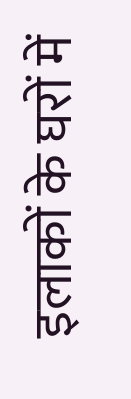इलाकों के घरों में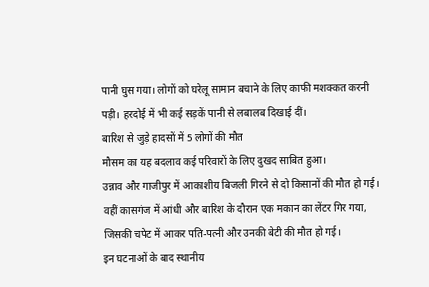पानी घुस गया। लोगों को घरेलू सामान बचाने के लिए काफी मशक्कत करनी पड़ी। हरदोई में भी कई सड़कें पानी से लबालब दिखाई दीं।
बारिश से जुड़े हादसों में 5 लोगों की मौत
मौसम का यह बदलाव कई परिवारों के लिए दुखद साबित हुआ।
उन्नाव और गाजीपुर में आकाशीय बिजली गिरने से दो किसानों की मौत हो गई। वहीं कासगंज में आंधी और बारिश के दौरान एक मकान का लेंटर गिर गया, जिसकी चपेट में आकर पति-पत्नी और उनकी बेटी की मौत हो गई।
इन घटनाओं के बाद स्थानीय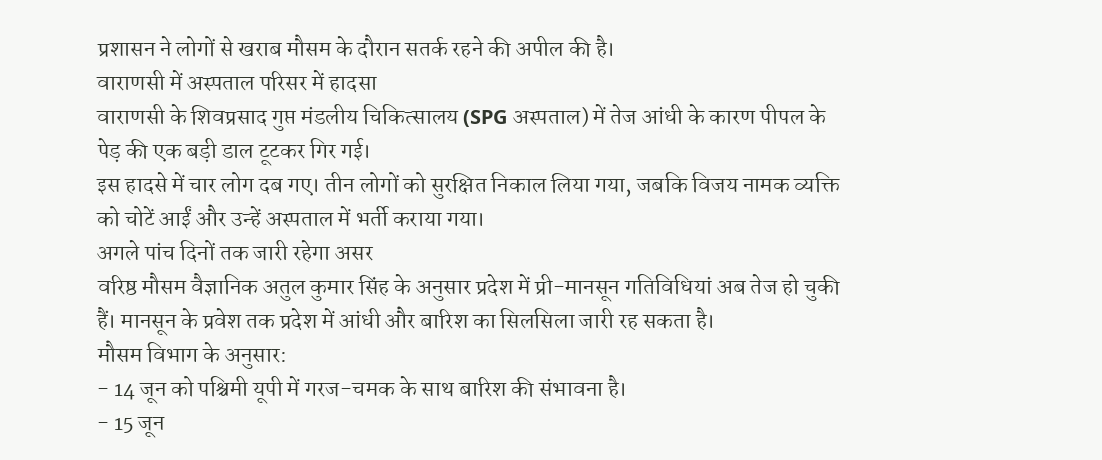प्रशासन ने लोगों से खराब मौसम के दौरान सतर्क रहने की अपील की है।
वाराणसी में अस्पताल परिसर में हादसा
वाराणसी के शिवप्रसाद गुप्त मंडलीय चिकित्सालय (SPG अस्पताल) में तेज आंधी के कारण पीपल के पेड़ की एक बड़ी डाल टूटकर गिर गई।
इस हादसे में चार लोग दब गए। तीन लोगों को सुरक्षित निकाल लिया गया, जबकि विजय नामक व्यक्ति को चोटें आईं और उन्हें अस्पताल में भर्ती कराया गया।
अगले पांच दिनों तक जारी रहेगा असर
वरिष्ठ मौसम वैज्ञानिक अतुल कुमार सिंह के अनुसार प्रदेश में प्री-मानसून गतिविधियां अब तेज हो चुकी हैं। मानसून के प्रवेश तक प्रदेश में आंधी और बारिश का सिलसिला जारी रह सकता है।
मौसम विभाग के अनुसार:
- 14 जून को पश्चिमी यूपी में गरज-चमक के साथ बारिश की संभावना है।
- 15 जून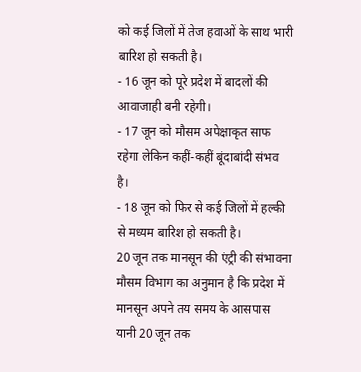को कई जिलों में तेज हवाओं के साथ भारी बारिश हो सकती है।
- 16 जून को पूरे प्रदेश में बादलों की आवाजाही बनी रहेगी।
- 17 जून को मौसम अपेक्षाकृत साफ रहेगा लेकिन कहीं-कहीं बूंदाबांदी संभव है।
- 18 जून को फिर से कई जिलों में हल्की से मध्यम बारिश हो सकती है।
20 जून तक मानसून की एंट्री की संभावना
मौसम विभाग का अनुमान है कि प्रदेश में मानसून अपने तय समय के आसपास यानी 20 जून तक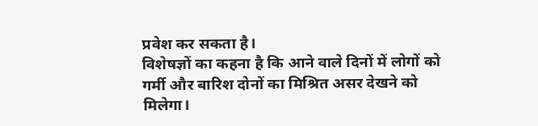प्रवेश कर सकता है।
विशेषज्ञों का कहना है कि आने वाले दिनों में लोगों को गर्मी और बारिश दोनों का मिश्रित असर देखने को मिलेगा।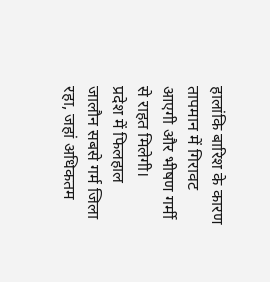हालांकि बारिश के कारण तापमान में गिरावट आएगी और भीषण गर्मी से राहत मिलेगी।
प्रदेश में फिलहाल जालौन सबसे गर्म जिला रहा, जहां अधिकतम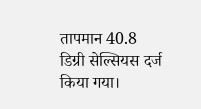तापमान 40.8 डिग्री सेल्सियस दर्ज किया गया।